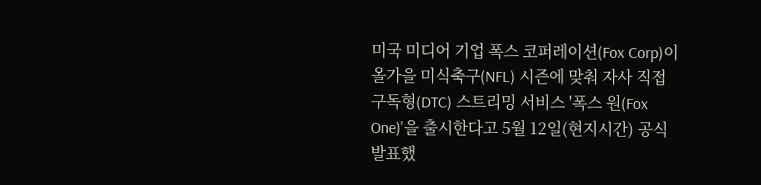미국 미디어 기업 폭스 코퍼레이션(Fox Corp)이 올가을 미식축구(NFL) 시즌에 맞춰 자사 직접구독형(DTC) 스트리밍 서비스 '폭스 원(Fox One)'을 출시한다고 5월 12일(현지시간) 공식 발표했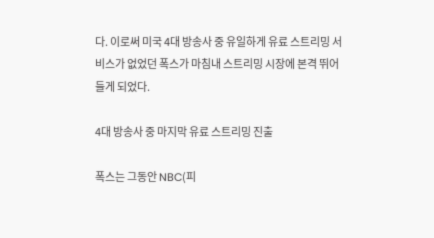다. 이로써 미국 4대 방송사 중 유일하게 유료 스트리밍 서비스가 없었던 폭스가 마침내 스트리밍 시장에 본격 뛰어들게 되었다.

4대 방송사 중 마지막 유료 스트리밍 진출

폭스는 그동안 NBC(피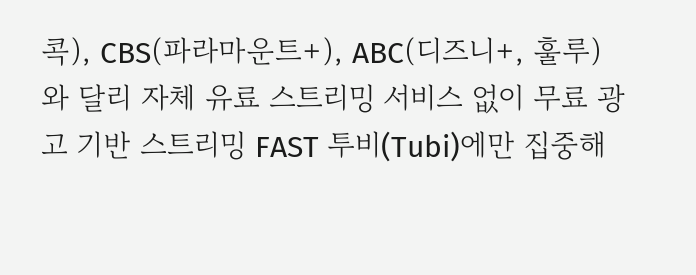콕), CBS(파라마운트+), ABC(디즈니+, 훌루)와 달리 자체 유료 스트리밍 서비스 없이 무료 광고 기반 스트리밍 FAST 투비(Tubi)에만 집중해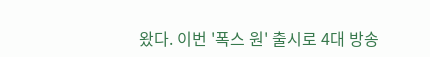왔다. 이번 '폭스 원' 출시로 4대 방송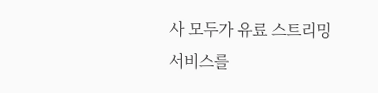사 모두가 유료 스트리밍 서비스를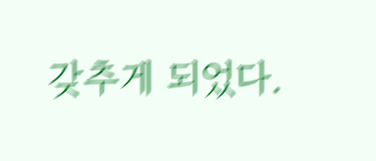갖추게 되었다.